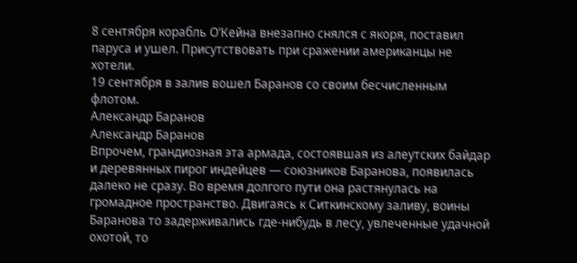8 сентября корабль О’Кейна внезапно снялся с якоря, поставил паруса и ушел. Присутствовать при сражении американцы не хотели.
19 сентября в залив вошел Баранов со своим бесчисленным флотом.
Александр Баранов
Александр Баранов
Впрочем, грандиозная эта армада, состоявшая из алеутских байдар и деревянных пирог индейцев — союзников Баранова, появилась далеко не сразу. Во время долгого пути она растянулась на громадное пространство. Двигаясь к Ситкинскому заливу, воины Баранова то задерживались где-нибудь в лесу, увлеченные удачной охотой, то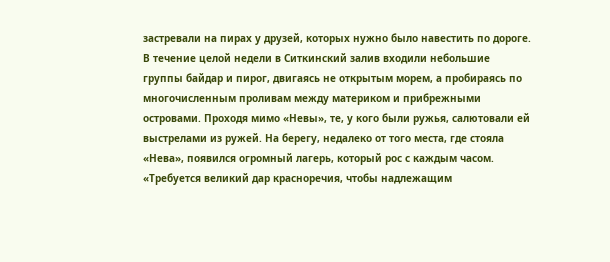застревали на пирах у друзей, которых нужно было навестить по дороге. В течение целой недели в Ситкинский залив входили небольшие группы байдар и пирог, двигаясь не открытым морем, а пробираясь по многочисленным проливам между материком и прибрежными островами. Проходя мимо «Невы», те, у кого были ружья, салютовали ей выстрелами из ружей. На берегу, недалеко от того места, где стояла «Нева», появился огромный лагерь, который рос с каждым часом.
«Требуется великий дар красноречия, чтобы надлежащим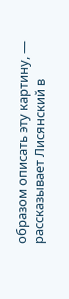образом описать эту картину, — рассказывает Лисянский в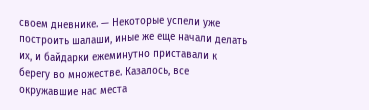своем дневнике. — Некоторые успели уже построить шалаши, иные же еще начали делать их, и байдарки ежеминутно приставали к берегу во множестве. Казалось, все окружавшие нас места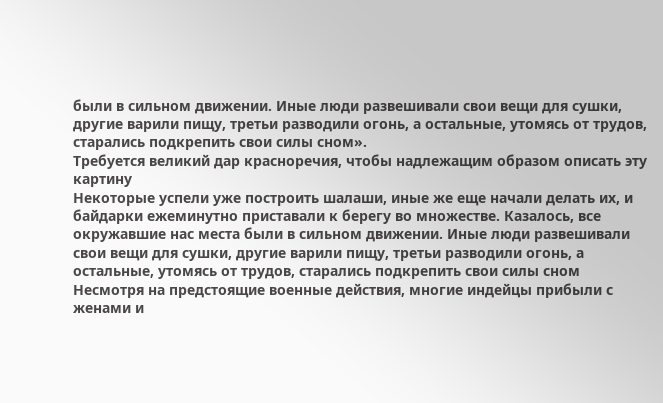были в сильном движении. Иные люди развешивали свои вещи для сушки, другие варили пищу, третьи разводили огонь, а остальные, утомясь от трудов, старались подкрепить свои силы сном».
Требуется великий дар красноречия, чтобы надлежащим образом описать эту картину
Некоторые успели уже построить шалаши, иные же еще начали делать их, и байдарки ежеминутно приставали к берегу во множестве. Казалось, все окружавшие нас места были в сильном движении. Иные люди развешивали свои вещи для сушки, другие варили пищу, третьи разводили огонь, а остальные, утомясь от трудов, старались подкрепить свои силы сном
Несмотря на предстоящие военные действия, многие индейцы прибыли с женами и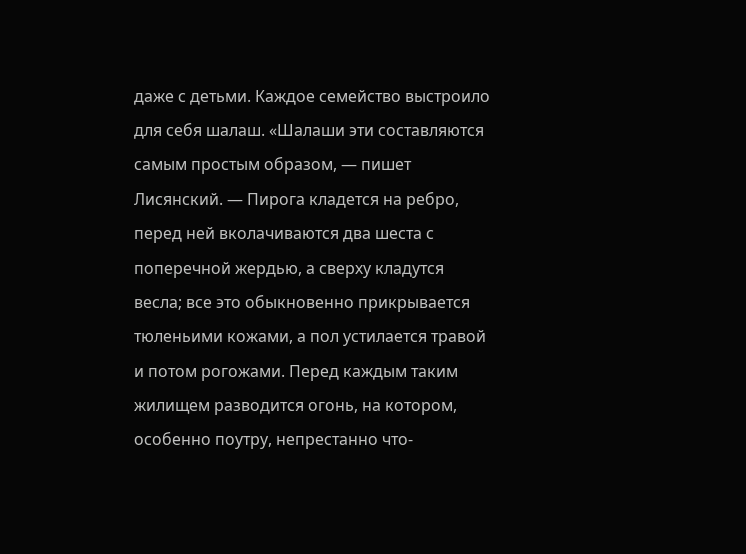даже с детьми. Каждое семейство выстроило для себя шалаш. «Шалаши эти составляются самым простым образом, — пишет Лисянский. — Пирога кладется на ребро, перед ней вколачиваются два шеста с поперечной жердью, а сверху кладутся весла; все это обыкновенно прикрывается тюленьими кожами, а пол устилается травой и потом рогожами. Перед каждым таким жилищем разводится огонь, на котором, особенно поутру, непрестанно что-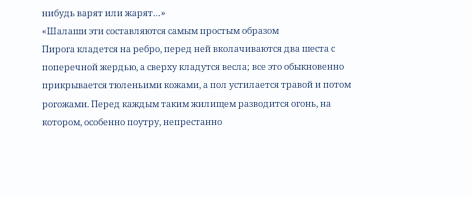нибудь варят или жарят…»
«Шалаши эти составляются самым простым образом
Пирога кладется на ребро, перед ней вколачиваются два шеста с поперечной жердью, а сверху кладутся весла; все это обыкновенно прикрывается тюленьими кожами, а пол устилается травой и потом рогожами. Перед каждым таким жилищем разводится огонь, на котором, особенно поутру, непрестанно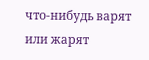что-нибудь варят или жарят